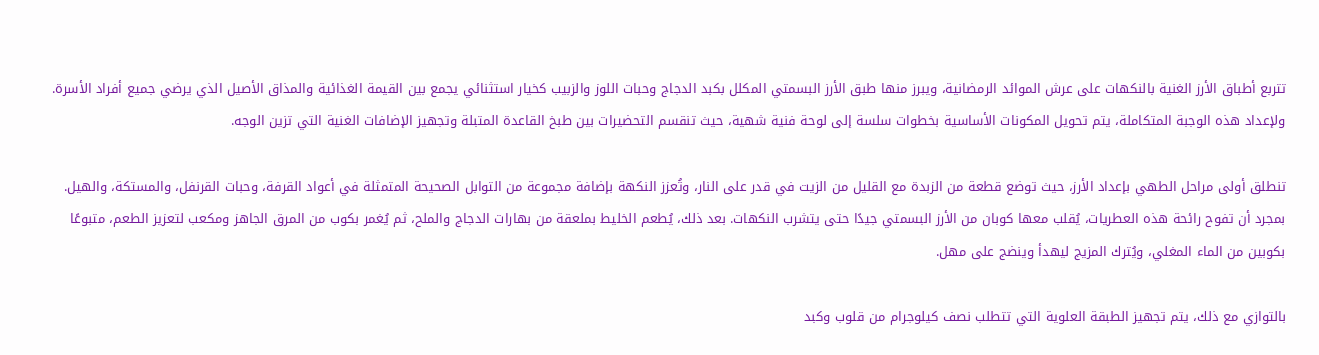تتربع أطباق الأرز الغنية بالنكهات على عرش الموائد الرمضانية، ويبرز منها طبق الأرز البسمتي المكلل بكبد الدجاج وحبات اللوز والزبيب كخيار استثنائي يجمع بين القيمة الغذائية والمذاق الأصيل الذي يرضي جميع أفراد الأسرة. ولإعداد هذه الوجبة المتكاملة، يتم تحويل المكونات الأساسية بخطوات سلسة إلى لوحة فنية شهية، حيث تنقسم التحضيرات بين طبخ القاعدة المتبلة وتجهيز الإضافات الغنية التي تزين الوجه.

تنطلق أولى مراحل الطهي بإعداد الأرز، حيث توضع قطعة من الزبدة مع القليل من الزيت في قدر على النار، وتُعزز النكهة بإضافة مجموعة من التوابل الصحيحة المتمثلة في أعواد القرفة، وحبات القرنفل، والمستكة، والهيل. بمجرد أن تفوح رائحة هذه العطريات، يُقلب معها كوبان من الأرز البسمتي جيدًا حتى يتشرب النكهات. بعد ذلك، يُطعم الخليط بملعقة من بهارات الدجاج والملح، ثم يُغمر بكوب من المرق الجاهز ومكعب لتعزيز الطعم، متبوعًا بكوبين من الماء المغلي، ويُترك المزيج ليهدأ وينضج على مهل.

بالتوازي مع ذلك، يتم تجهيز الطبقة العلوية التي تتطلب نصف كيلوجرام من قلوب وكبد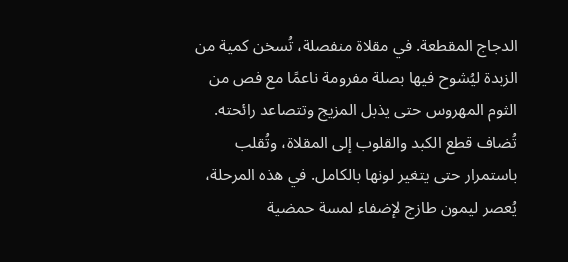الدجاج المقطعة. في مقلاة منفصلة، تُسخن كمية من الزبدة ليُشوح فيها بصلة مفرومة ناعمًا مع فص من الثوم المهروس حتى يذبل المزيج وتتصاعد رائحته. تُضاف قطع الكبد والقلوب إلى المقلاة، وتُقلب باستمرار حتى يتغير لونها بالكامل. في هذه المرحلة، يُعصر ليمون طازج لإضفاء لمسة حمضية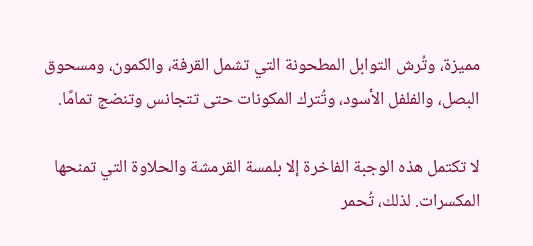مميزة، وتُرش التوابل المطحونة التي تشمل القرفة، والكمون، ومسحوق البصل، والفلفل الأسود، وتُترك المكونات حتى تتجانس وتنضج تمامًا.

لا تكتمل هذه الوجبة الفاخرة إلا بلمسة القرمشة والحلاوة التي تمنحها المكسرات. لذلك، تُحمر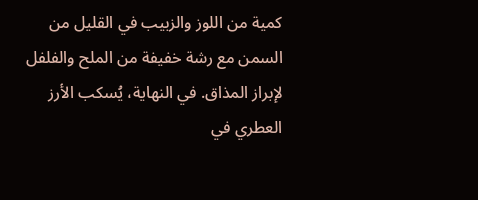كمية من اللوز والزبيب في القليل من السمن مع رشة خفيفة من الملح والفلفل لإبراز المذاق. في النهاية، يُسكب الأرز العطري في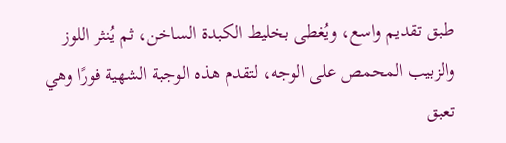طبق تقديم واسع، ويُغطى بخليط الكبدة الساخن، ثم يُنثر اللوز والزبيب المحمص على الوجه، لتقدم هذه الوجبة الشهية فورًا وهي تعبق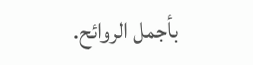بأجمل الروائح.